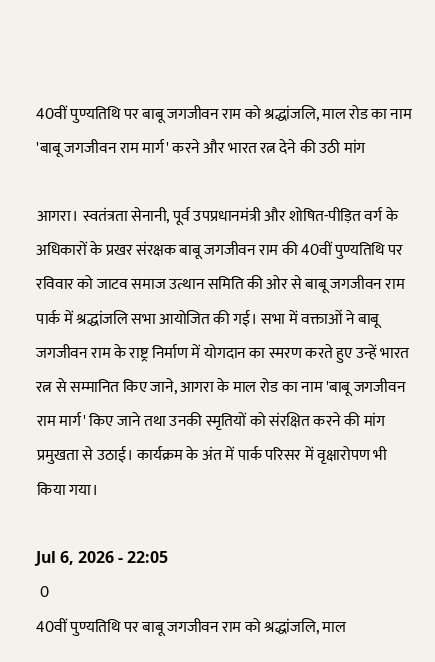40वीं पुण्यतिथि पर बाबू जगजीवन राम को श्रद्धांजलि, माल रोड का नाम 'बाबू जगजीवन राम मार्ग' करने और भारत रत्न देने की उठी मांग

आगरा। स्वतंत्रता सेनानी, पूर्व उपप्रधानमंत्री और शोषित-पीड़ित वर्ग के अधिकारों के प्रखर संरक्षक बाबू जगजीवन राम की 40वीं पुण्यतिथि पर रविवार को जाटव समाज उत्थान समिति की ओर से बाबू जगजीवन राम पार्क में श्रद्धांजलि सभा आयोजित की गई। सभा में वक्ताओं ने बाबू जगजीवन राम के राष्ट्र निर्माण में योगदान का स्मरण करते हुए उन्हें भारत रत्न से सम्मानित किए जाने, आगरा के माल रोड का नाम 'बाबू जगजीवन राम मार्ग' किए जाने तथा उनकी स्मृतियों को संरक्षित करने की मांग प्रमुखता से उठाई। कार्यक्रम के अंत में पार्क परिसर में वृक्षारोपण भी किया गया।

Jul 6, 2026 - 22:05
 0
40वीं पुण्यतिथि पर बाबू जगजीवन राम को श्रद्धांजलि, माल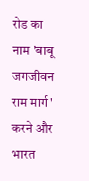रोड का नाम 'बाबू जगजीवन राम मार्ग' करने और भारत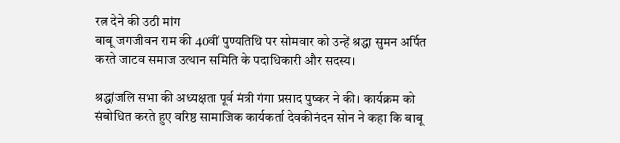रत्न देने की उठी मांग
बाबू जगजीवन राम की 40वीं पुण्यतिथि पर सोमवार को उन्हें श्रद्धा सुमन अर्पित करते जाटव समाज उत्थान समिति के पदाधिकारी और सदस्य।

श्रद्धांजलि सभा की अध्यक्षता पूर्व मंत्री गंगा प्रसाद पुष्कर ने की। कार्यक्रम को संबोधित करते हुए वरिष्ठ सामाजिक कार्यकर्ता देवकीनंदन सोन ने कहा कि बाबू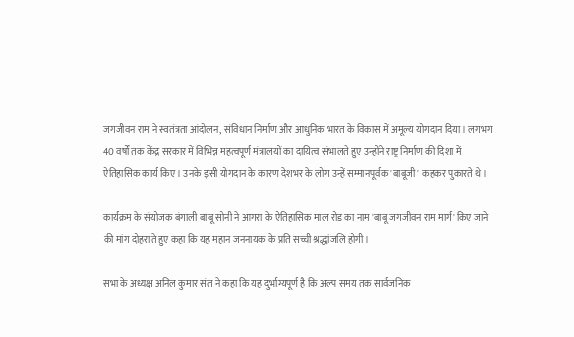जगजीवन राम ने स्वतंत्रता आंदोलन, संविधान निर्माण और आधुनिक भारत के विकास में अमूल्य योगदान दिया। लगभग 40 वर्षों तक केंद्र सरकार में विभिन्न महत्वपूर्ण मंत्रालयों का दायित्व संभालते हुए उन्होंने राष्ट्र निर्माण की दिशा में ऐतिहासिक कार्य किए। उनके इसी योगदान के कारण देशभर के लोग उन्हें सम्मानपूर्वक 'बाबूजी' कहकर पुकारते थे।

कार्यक्रम के संयोजक बंगाली बाबू सोनी ने आगरा के ऐतिहासिक माल रोड का नाम 'बाबू जगजीवन राम मार्ग' किए जाने की मांग दोहराते हुए कहा कि यह महान जननायक के प्रति सच्ची श्रद्धांजलि होगी।

सभा के अध्यक्ष अनिल कुमार संत ने कहा कि यह दुर्भाग्यपूर्ण है कि अल्प समय तक सार्वजनिक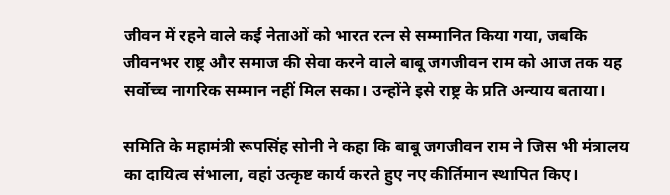जीवन में रहने वाले कई नेताओं को भारत रत्न से सम्मानित किया गया, जबकि जीवनभर राष्ट्र और समाज की सेवा करने वाले बाबू जगजीवन राम को आज तक यह सर्वोच्च नागरिक सम्मान नहीं मिल सका। उन्होंने इसे राष्ट्र के प्रति अन्याय बताया।

समिति के महामंत्री रूपसिंह सोनी ने कहा कि बाबू जगजीवन राम ने जिस भी मंत्रालय का दायित्व संभाला, वहां उत्कृष्ट कार्य करते हुए नए कीर्तिमान स्थापित किए।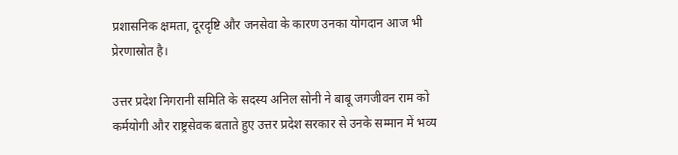प्रशासनिक क्षमता, दूरदृष्टि और जनसेवा के कारण उनका योगदान आज भी प्रेरणास्रोत है।

उत्तर प्रदेश निगरानी समिति के सदस्य अनिल सोनी ने बाबू जगजीवन राम को कर्मयोगी और राष्ट्रसेवक बताते हुए उत्तर प्रदेश सरकार से उनके सम्मान में भव्य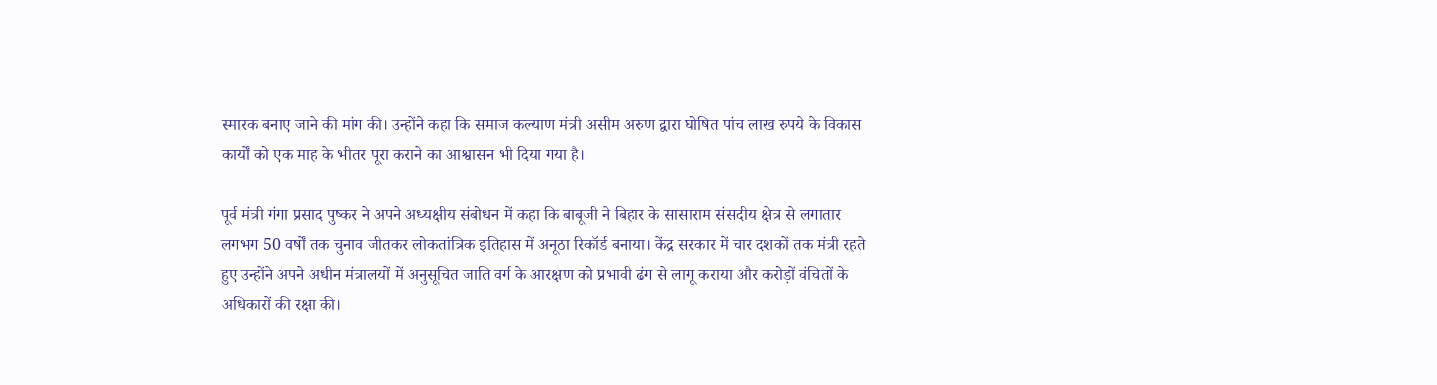स्मारक बनाए जाने की मांग की। उन्होंने कहा कि समाज कल्याण मंत्री असीम अरुण द्वारा घोषित पांच लाख रुपये के विकास कार्यों को एक माह के भीतर पूरा कराने का आश्वासन भी दिया गया है।

पूर्व मंत्री गंगा प्रसाद पुष्कर ने अपने अध्यक्षीय संबोधन में कहा कि बाबूजी ने बिहार के सासाराम संसदीय क्षेत्र से लगातार लगभग 50 वर्षों तक चुनाव जीतकर लोकतांत्रिक इतिहास में अनूठा रिकॉर्ड बनाया। केंद्र सरकार में चार दशकों तक मंत्री रहते हुए उन्होंने अपने अधीन मंत्रालयों में अनुसूचित जाति वर्ग के आरक्षण को प्रभावी ढंग से लागू कराया और करोड़ों वंचितों के अधिकारों की रक्षा की।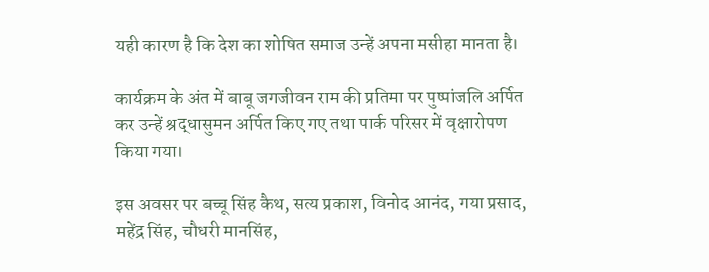यही कारण है कि देश का शोषित समाज उन्हें अपना मसीहा मानता है।

कार्यक्रम के अंत में बाबू जगजीवन राम की प्रतिमा पर पुष्पांजलि अर्पित कर उन्हें श्रद्धासुमन अर्पित किए गए तथा पार्क परिसर में वृक्षारोपण किया गया।

इस अवसर पर बच्चू सिंह कैथ, सत्य प्रकाश, विनोद आनंद, गया प्रसाद, महेंद्र सिंह, चौधरी मानसिंह,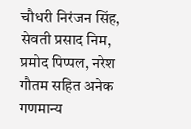चौधरी निरंजन सिंह, सेवती प्रसाद निम, प्रमोद पिप्पल, नरेश गौतम सहित अनेक गणमान्य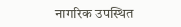नागरिक उपस्थित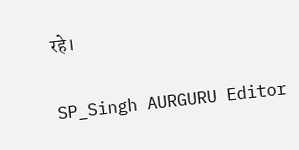रहे।

SP_Singh AURGURU Editor